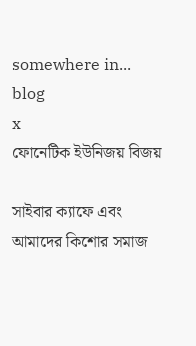somewhere in... blog
x
ফোনেটিক ইউনিজয় বিজয়

সাইবার ক্যাফে এবং আমাদের কিশোর সমাজ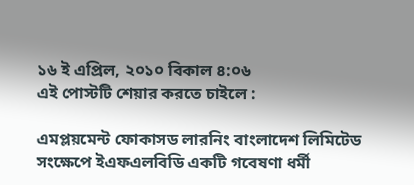১৬ ই এপ্রিল, ২০১০ বিকাল ৪:০৬
এই পোস্টটি শেয়ার করতে চাইলে :

এমপ্লয়মেন্ট ফোকাসড লারনিং বাংলাদেশ লিমিটেড সংক্ষেপে ইএফএলবিডি একটি গবেষণা ধর্মী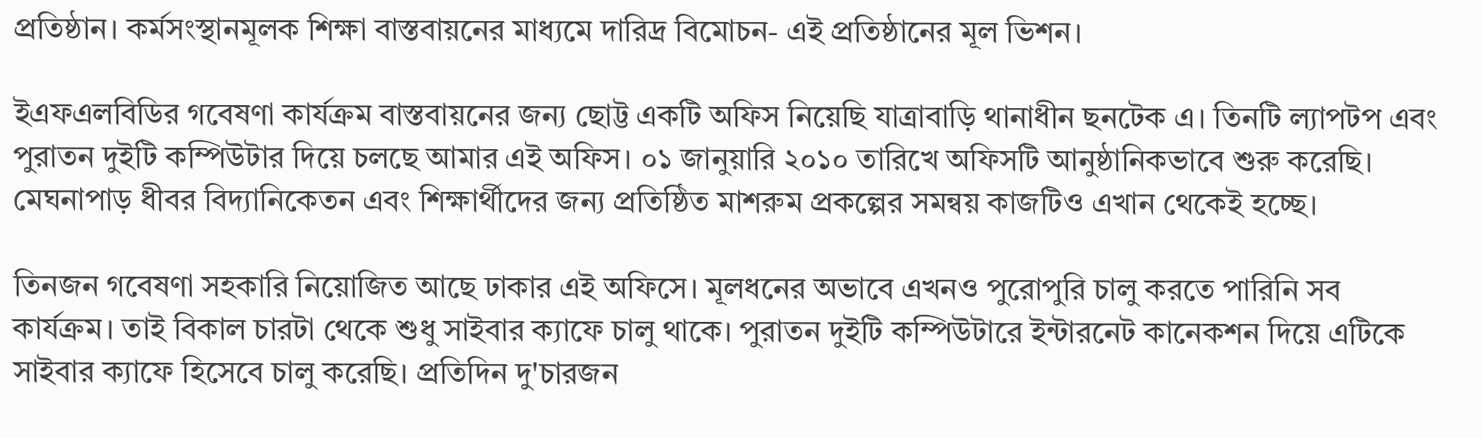প্রতিষ্ঠান। কর্মসংস্থানমূলক শিক্ষা বাস্তবায়নের মাধ্যমে দারিদ্র বিমোচন- এই প্রতিষ্ঠানের মূল ভিশন।

ইএফএলবিডির গবেষণা কার্যক্রম বাস্তবায়নের জন্য ছোট্ট একটি অফিস নিয়েছি যাত্রাবাড়ি থানাধীন ছনটেক এ। তিনটি ল্যাপটপ এবং পুরাতন দুইটি কম্পিউটার দিয়ে চলছে আমার এই অফিস। ০১ জানুয়ারি ২০১০ তারিখে অফিসটি আনুষ্ঠানিকভাবে শুরু করেছি। মেঘনাপাড় ধীবর বিদ্যানিকেতন এবং শিক্ষার্থীদের জন্য প্রতিষ্ঠিত মাশরুম প্রকল্পের সমন্বয় কাজটিও এখান থেকেই হচ্ছে।

তিনজন গবেষণা সহকারি নিয়োজিত আছে ঢাকার এই অফিসে। মূলধনের অভাবে এখনও পুরোপুরি চালু করতে পারিনি সব কার্যক্রম। তাই বিকাল চারটা থেকে শুধু সাইবার ক্যাফে চালু থাকে। পুরাতন দুইটি কম্পিউটারে ইন্টারনেট কানেকশন দিয়ে এটিকে সাইবার ক্যাফে হিসেবে চালু করেছি। প্রতিদিন দু'চারজন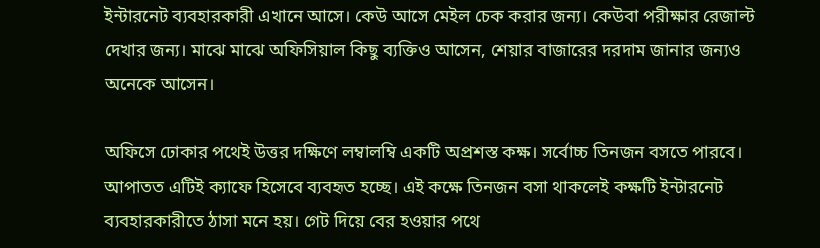ইন্টারনেট ব্যবহারকারী এখানে আসে। কেউ আসে মেইল চেক করার জন্য। কেউবা পরীক্ষার রেজাল্ট দেখার জন্য। মাঝে মাঝে অফিসিয়াল কিছু ব্যক্তিও আসেন, শেয়ার বাজারের দরদাম জানার জন্যও অনেকে আসেন।

অফিসে ঢোকার পথেই উত্তর দক্ষিণে লম্বালম্বি একটি অপ্রশস্ত কক্ষ। সর্বোচ্চ তিনজন বসতে পারবে। আপাতত এটিই ক্যাফে হিসেবে ব্যবহৃত হচ্ছে। এই কক্ষে তিনজন বসা থাকলেই কক্ষটি ইন্টারনেট ব্যবহারকারীতে ঠাসা মনে হয়। গেট দিয়ে বের হওয়ার পথে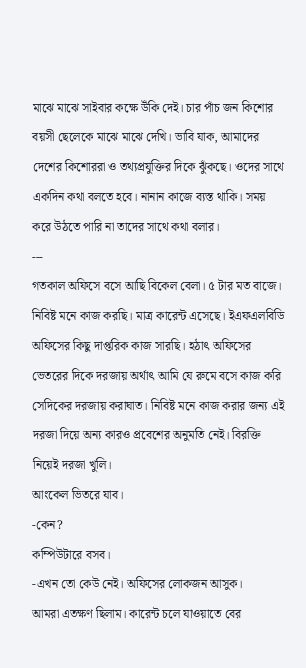মাঝে মাঝে সাইবার কক্ষে উঁকি দেই। চার পাঁচ জন কিশোর বয়সী ছেলেকে মাঝে মাঝে দেখি। ভাবি যাক, আমাদের দেশের কিশোররা ও তথ্যপ্রযুক্তির দিকে ঝুঁকছে। ওদের সাথে একদিন কথা বলতে হবে। নানান কাজে ব্যস্ত থাকি। সময় করে উঠতে পারি না তাদের সাথে কথা বলার।
---
গতকাল অফিসে বসে আছি বিকেল বেলা। ৫ টার মত বাজে। নিবিষ্ট মনে কাজ করছি। মাত্র কারেন্ট এসেছে। ইএফএলবিডি অফিসের কিছু দাপ্তরিক কাজ সারছি। হঠাৎ অফিসের ভেতরের দিকে দরজায় অর্থাৎ আমি যে রুমে বসে কাজ করি সেদিকের দরজায় করাঘাত। নিবিষ্ট মনে কাজ করার জন্য এই দরজা দিয়ে অন্য কারও প্রবেশের অনুমতি নেই। বিরক্তি নিয়েই দরজা খুলি।
আংকেল ভিতরে যাব।
-কেন?
কম্পিউটারে বসব।
-এখন তো কেউ নেই। অফিসের লোকজন আসুক।
আমরা এতক্ষণ ছিলাম। কারেন্ট চলে যাওয়াতে বের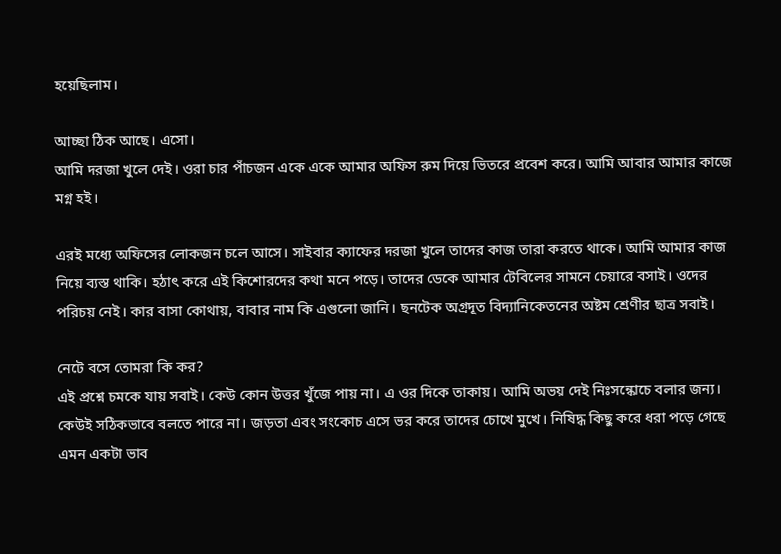হয়েছিলাম।

আচ্ছা ঠিক আছে। এসো।
আমি দরজা খুলে দেই। ওরা চার পাঁচজন একে একে আমার অফিস রুম দিয়ে ভিতরে প্রবেশ করে। আমি আবার আমার কাজে মগ্ন হই।

এরই মধ্যে অফিসের লোকজন চলে আসে। সাইবার ক্যাফের দরজা খুলে তাদের কাজ তারা করতে থাকে। আমি আমার কাজ নিয়ে ব্যস্ত থাকি। হঠাৎ করে এই কিশোরদের কথা মনে পড়ে। তাদের ডেকে আমার টেবিলের সামনে চেয়ারে বসাই। ওদের পরিচয় নেই। কার বাসা কোথায়, বাবার নাম কি এগুলো জানি। ছনটেক অগ্রদূত বিদ্যানিকেতনের অষ্টম শ্রেণীর ছাত্র সবাই।

নেটে বসে তোমরা কি কর?
এই প্রশ্নে চমকে যায় সবাই। কেউ কোন উত্তর খুঁজে পায় না। এ ওর দিকে তাকায়। আমি অভয় দেই নিঃসন্কোচে বলার জন্য। কেউই সঠিকভাবে বলতে পারে না। জড়তা এবং সংকোচ এসে ভর করে তাদের চোখে মুখে। নিষিদ্ধ কিছু করে ধরা পড়ে গেছে এমন একটা ভাব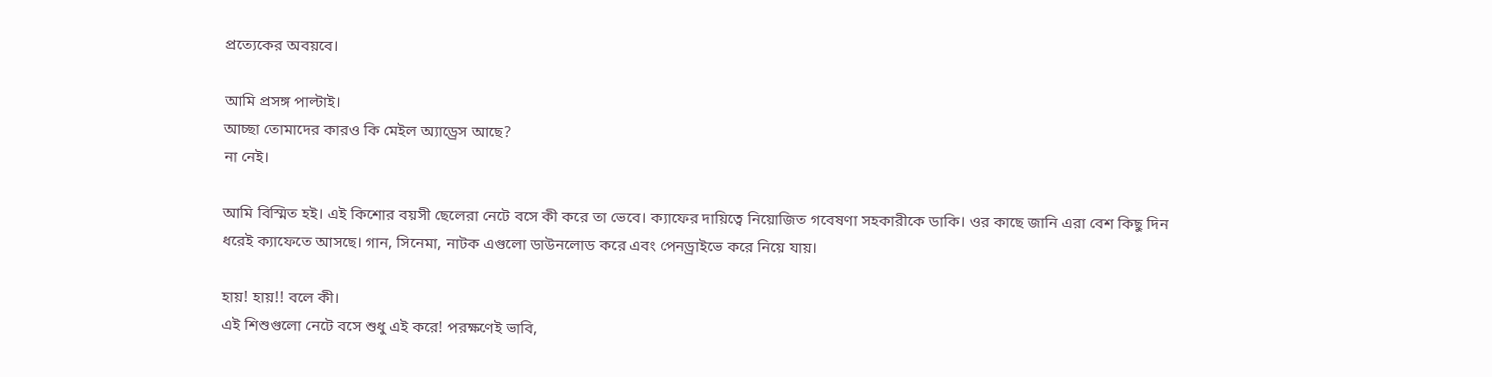প্রত্যেকের অবয়বে।

আমি প্রসঙ্গ পাল্টাই।
আচ্ছা তোমাদের কারও কি মেইল অ্যাড্রেস আছে?
না নেই।

আমি বিস্মিত হই। এই কিশোর বয়সী ছেলেরা নেটে বসে কী করে তা ভেবে। ক্যাফের দায়িত্বে নিয়োজিত গবেষণা সহকারীকে ডাকি। ওর কাছে জানি এরা বেশ কিছু দিন ধরেই ক্যাফেতে আসছে। গান, সিনেমা, নাটক এগুলো ডাউনলোড করে এবং পেনড্রাইভে করে নিয়ে যায়।

হায়! হায়!! বলে কী।
এই শিশুগুলো নেটে বসে শুধু এই করে! পরক্ষণেই ভাবি,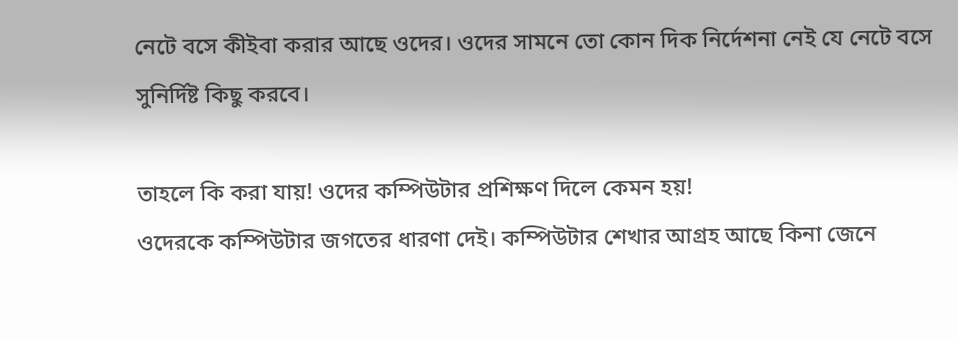নেটে বসে কীইবা করার আছে ওদের। ওদের সামনে তো কোন দিক নির্দেশনা নেই যে নেটে বসে সুনির্দিষ্ট কিছু করবে।

তাহলে কি করা যায়! ওদের কম্পিউটার প্রশিক্ষণ দিলে কেমন হয়!
ওদেরকে কম্পিউটার জগতের ধারণা দেই। কম্পিউটার শেখার আগ্রহ আছে কিনা জেনে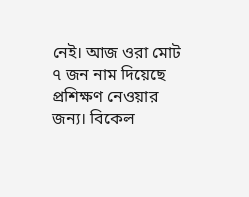নেই। আজ ওরা মোট ৭ জন নাম দিয়েছে প্রশিক্ষণ নেওয়ার জন্য। বিকেল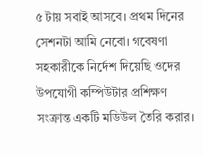৫ টায় সবাই আসবে। প্রথম দিনের সেশনটা আমি নেবো। গবেষণা সহকারীকে নির্দেশ দিয়েছি ওদের উপযোগী কম্পিউটার প্রশিক্ষণ সংক্রান্ত একটি মডিউল তৈরি করার।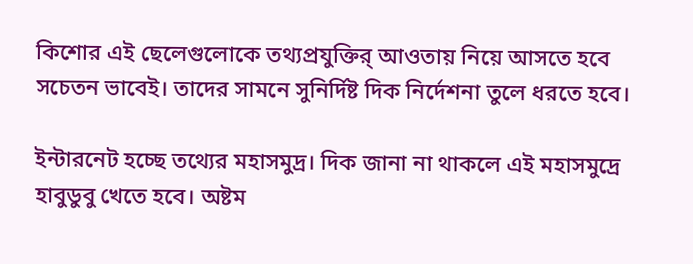কিশোর এই ছেলেগুলোকে তথ্যপ্রযুক্তির্ আওতায় নিয়ে আসতে হবে সচেতন ভাবেই। তাদের সামনে সুনির্দিষ্ট দিক নির্দেশনা তুলে ধরতে হবে।

ইন্টারনেট হচ্ছে তথ্যের মহাসমুদ্র। দিক জানা না থাকলে এই মহাসমুদ্রে হাবুডুবু খেতে হবে। অষ্টম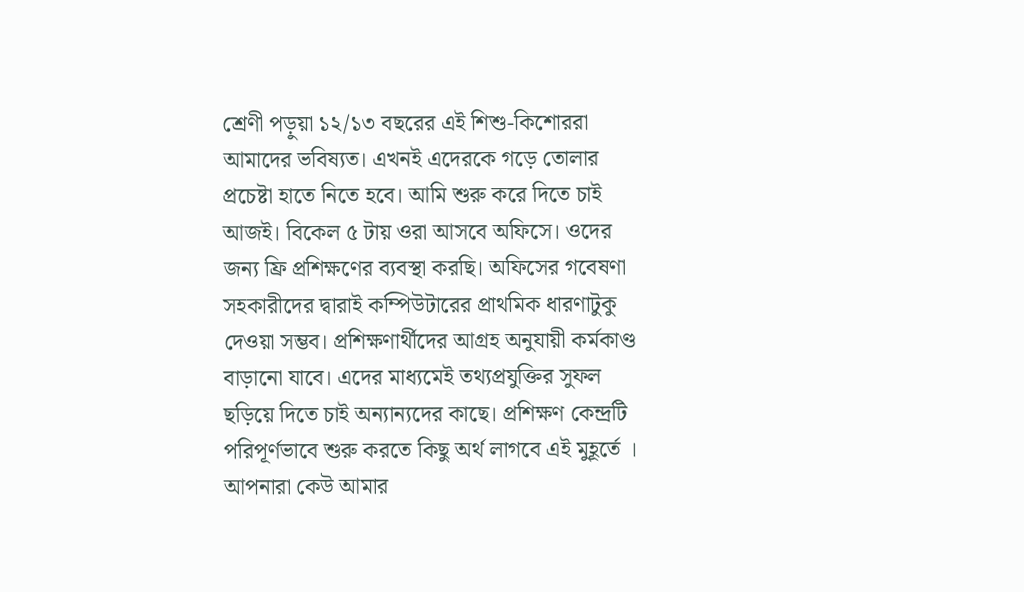শ্রেণী পড়ুয়া ১২/১৩ বছরের এই শিশু-কিশোররা আমাদের ভবিষ্যত। এখনই এদেরকে গড়ে তোলার প্রচেষ্টা হাতে নিতে হবে। আমি শুরু করে দিতে চাই আজই। বিকেল ৫ টায় ওরা আসবে অফিসে। ওদের জন্য ফ্রি প্রশিক্ষণের ব্যবস্থা করছি। অফিসের গবেষণা সহকারীদের দ্বারাই কম্পিউটারের প্রাথমিক ধারণাটুকু দেওয়া সম্ভব। প্রশিক্ষণার্থীদের আগ্রহ অনুযায়ী কর্মকাণ্ড বাড়ানো যাবে। এদের মাধ্যমেই তথ্যপ্রযুক্তির সুফল ছড়িয়ে দিতে চাই অন্যান্যদের কাছে। প্রশিক্ষণ কেন্দ্রটি পরিপূর্ণভাবে শুরু করতে কিছু অর্থ লাগবে এই মুহূর্তে ।
আপনারা কেউ আমার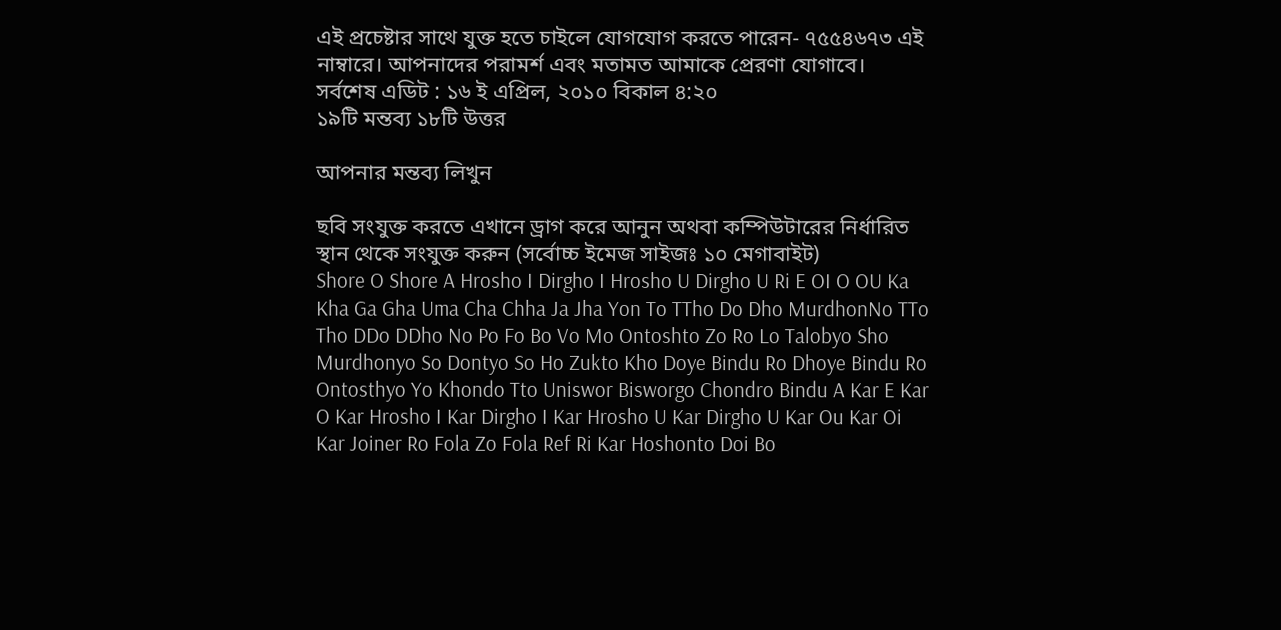এই প্রচেষ্টার সাথে যুক্ত হতে চাইলে যোগযোগ করতে পারেন- ৭৫৫৪৬৭৩ এই নাম্বারে। আপনাদের পরামর্শ এবং মতামত আমাকে প্রেরণা যোগাবে।
সর্বশেষ এডিট : ১৬ ই এপ্রিল, ২০১০ বিকাল ৪:২০
১৯টি মন্তব্য ১৮টি উত্তর

আপনার মন্তব্য লিখুন

ছবি সংযুক্ত করতে এখানে ড্রাগ করে আনুন অথবা কম্পিউটারের নির্ধারিত স্থান থেকে সংযুক্ত করুন (সর্বোচ্চ ইমেজ সাইজঃ ১০ মেগাবাইট)
Shore O Shore A Hrosho I Dirgho I Hrosho U Dirgho U Ri E OI O OU Ka Kha Ga Gha Uma Cha Chha Ja Jha Yon To TTho Do Dho MurdhonNo TTo Tho DDo DDho No Po Fo Bo Vo Mo Ontoshto Zo Ro Lo Talobyo Sho Murdhonyo So Dontyo So Ho Zukto Kho Doye Bindu Ro Dhoye Bindu Ro Ontosthyo Yo Khondo Tto Uniswor Bisworgo Chondro Bindu A Kar E Kar O Kar Hrosho I Kar Dirgho I Kar Hrosho U Kar Dirgho U Kar Ou Kar Oi Kar Joiner Ro Fola Zo Fola Ref Ri Kar Hoshonto Doi Bo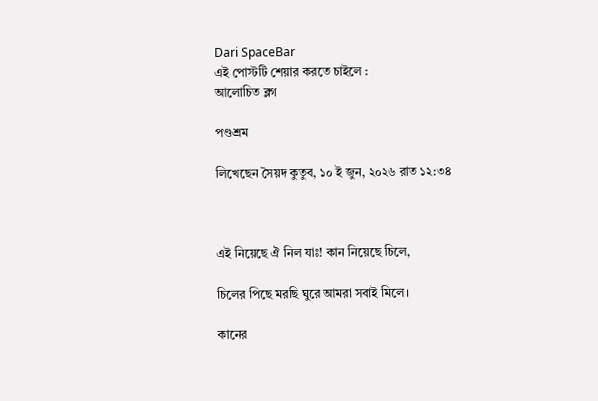Dari SpaceBar
এই পোস্টটি শেয়ার করতে চাইলে :
আলোচিত ব্লগ

পণ্ডশ্রম

লিখেছেন সৈয়দ কুতুব, ১০ ই জুন, ২০২৬ রাত ১২:৩৪



এই নিয়েছে ঐ নিল যাঃ! কান নিয়েছে চিলে,

চিলের পিছে মরছি ঘুরে আমরা সবাই মিলে।

কানের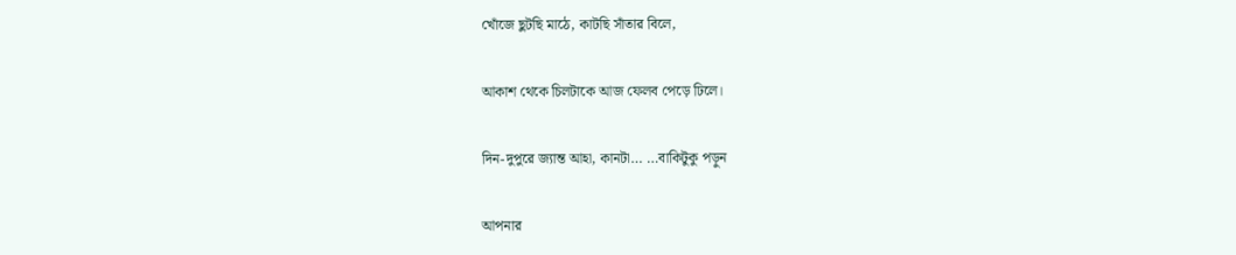খোঁজে ছুটছি মাঠে, কাটছি সাঁতার বিলে,

আকাশ থেকে চিলটাকে আজ ফেলব পেড়ে ঢিলে।

দিন-দুপুরে জ্যান্ত আহা, কানটা... ...বাকিটুকু পড়ুন

আপনার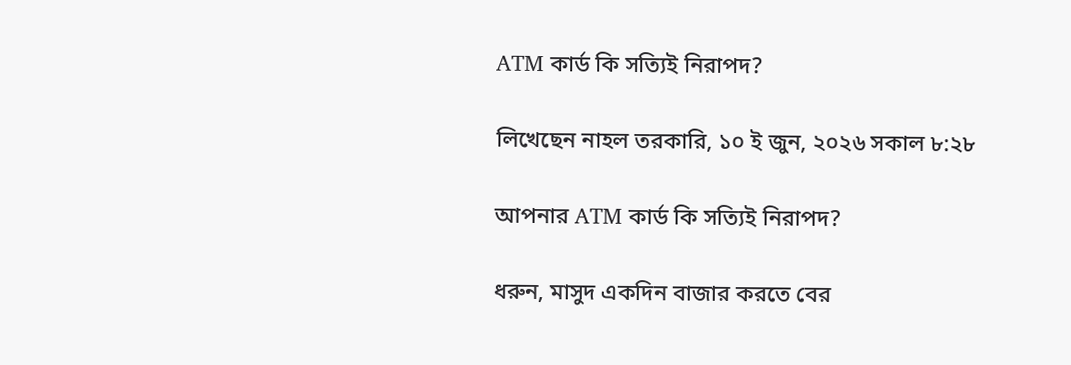ATM কার্ড কি সত্যিই নিরাপদ?

লিখেছেন নাহল তরকারি, ১০ ই জুন, ২০২৬ সকাল ৮:২৮

আপনার ATM কার্ড কি সত্যিই নিরাপদ?

ধরুন, মাসুদ একদিন বাজার করতে বের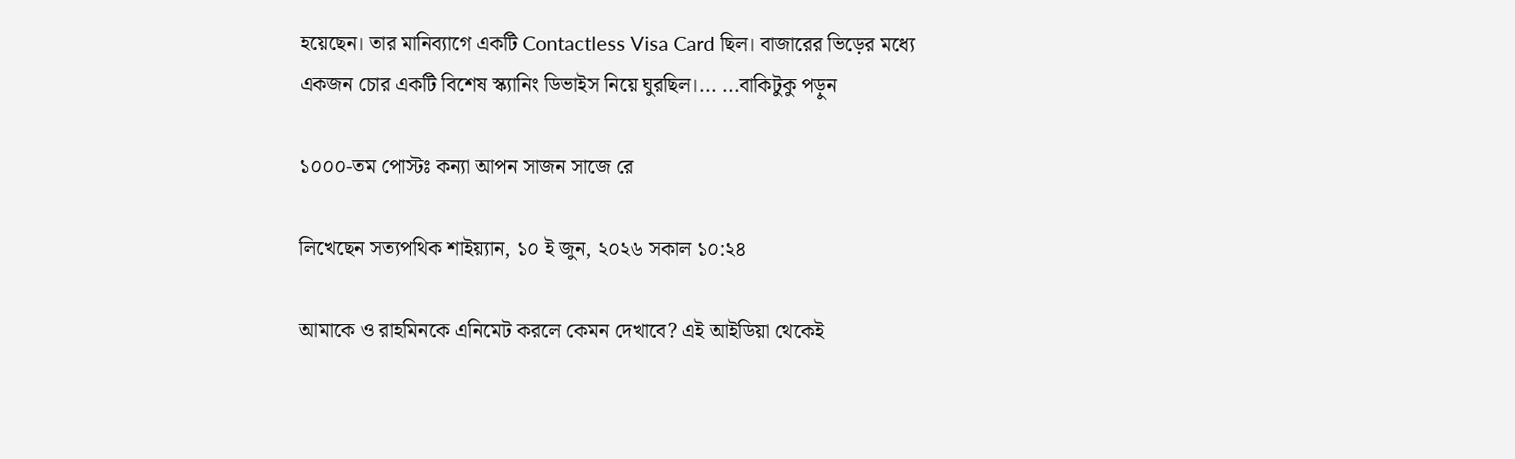হয়েছেন। তার মানিব্যাগে একটি Contactless Visa Card ছিল। বাজারের ভিড়ের মধ্যে একজন চোর একটি বিশেষ স্ক্যানিং ডিভাইস নিয়ে ঘুরছিল।... ...বাকিটুকু পড়ুন

১০০০-তম পোস্টঃ কন্যা আপন সাজন সাজে রে

লিখেছেন সত্যপথিক শাইয়্যান, ১০ ই জুন, ২০২৬ সকাল ১০:২৪

আমাকে ও রাহমিনকে এনিমেট করলে কেমন দেখাবে? এই আইডিয়া থেকেই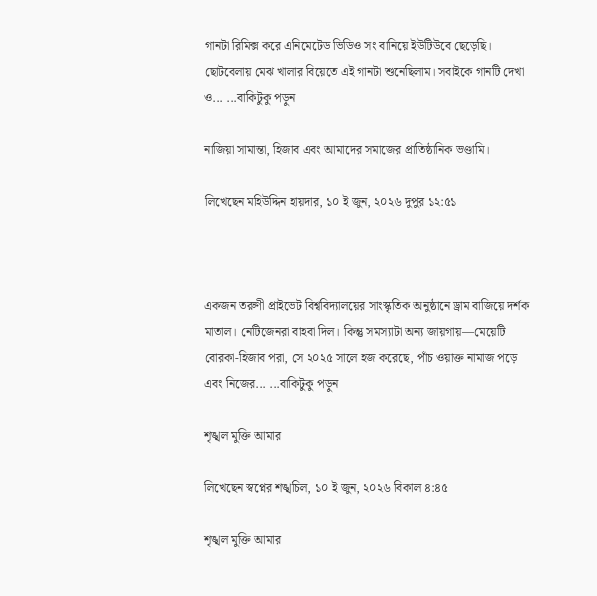গানটা রিমিক্স করে এনিমেটেড ভিডিও সং বানিয়ে ইউটিউবে ছেড়েছি। ছোটবেলায় মেঝ খালার বিয়েতে এই গানটা শুনেছিলাম। সবাইকে গানটি দেখা ও... ...বাকিটুকু পড়ুন

নাজিয়া সামান্তা, হিজাব এবং আমাদের সমাজের প্রাতিষ্ঠানিক ভণ্ডামি।

লিখেছেন মহিউদ্দিন হায়দার, ১০ ই জুন, ২০২৬ দুপুর ১২:৫১



একজন তরুণী প্রাইভেট বিশ্ববিদ্যালয়ের সাংস্কৃতিক অনুষ্ঠানে ড্রাম বাজিয়ে দর্শক মাতাল। নেটিজেনরা বাহবা দিল। কিন্তু সমস্যাটা অন্য জায়গায়—মেয়েটি বোরকা-হিজাব পরা, সে ২০২৫ সালে হজ করেছে, পাঁচ ওয়াক্ত নামাজ পড়ে এবং নিজের... ...বাকিটুকু পড়ুন

শৃঙ্খল মুক্তি আমার

লিখেছেন স্বপ্নের শঙ্খচিল, ১০ ই জুন, ২০২৬ বিকাল ৪:৪৫

শৃঙ্খল মুক্তি আমার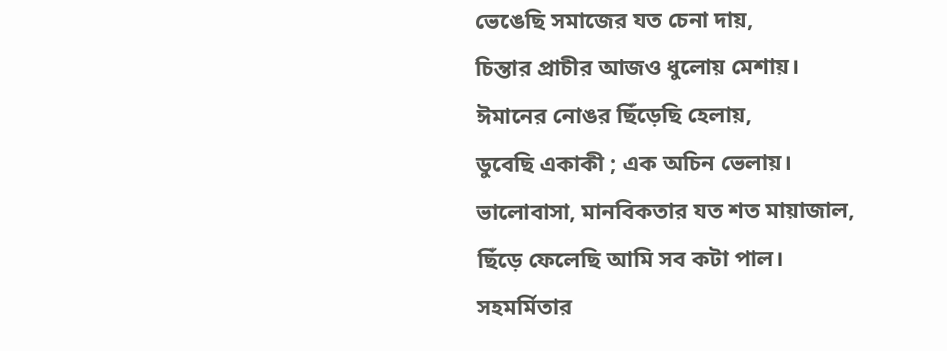ভেঙেছি সমাজের যত চেনা দায়,
চিন্তার প্রাচীর আজও ধুলোয় মেশায়।
ঈমানের নোঙর ছিঁড়েছি হেলায়,
ডুবেছি একাকী ; এক অচিন ভেলায়।
ভালোবাসা, মানবিকতার যত শত মায়াজাল,
ছিঁড়ে ফেলেছি আমি সব কটা পাল।
সহমর্মিতার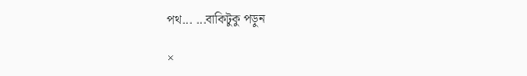পথ... ...বাকিটুকু পড়ুন

×